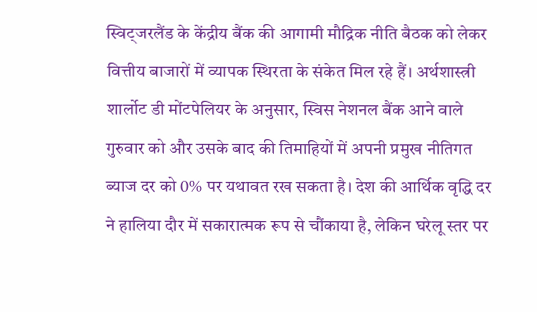स्विट्जरलैंड के केंद्रीय बैंक की आगामी मौद्रिक नीति बैठक को लेकर वित्तीय बाजारों में व्यापक स्थिरता के संकेत मिल रहे हैं। अर्थशास्त्री शार्लोट डी मोंटपेलियर के अनुसार, स्विस नेशनल बैंक आने वाले गुरुवार को और उसके बाद की तिमाहियों में अपनी प्रमुख नीतिगत ब्याज दर को 0% पर यथावत रख सकता है। देश की आर्थिक वृद्धि दर ने हालिया दौर में सकारात्मक रूप से चौंकाया है, लेकिन घरेलू स्तर पर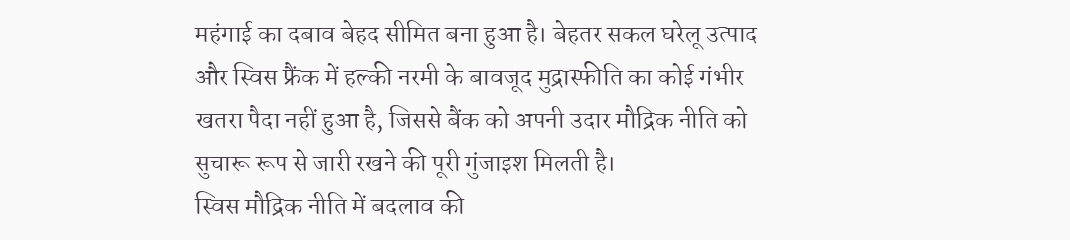महंगाई का दबाव बेहद सीमित बना हुआ है। बेहतर सकल घरेलू उत्पाद और स्विस फ्रैंक में हल्की नरमी के बावजूद मुद्रास्फीति का कोई गंभीर खतरा पैदा नहीं हुआ है, जिससे बैंक को अपनी उदार मौद्रिक नीति को सुचारू रूप से जारी रखने की पूरी गुंजाइश मिलती है।
स्विस मौद्रिक नीति में बदलाव की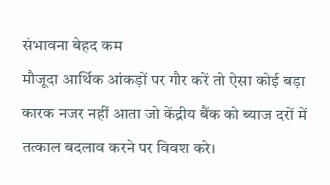संभावना बेहद कम
मौजूदा आर्थिक आंकड़ों पर गौर करें तो ऐसा कोई बड़ा कारक नजर नहीं आता जो केंद्रीय बैंक को ब्याज दरों में तत्काल बदलाव करने पर विवश करे।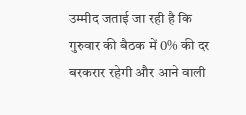उम्मीद जताई जा रही है कि गुरुवार की बैठक में 0% की दर बरकरार रहेगी और आने वाली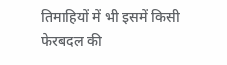तिमाहियों में भी इसमें किसी फेरबदल की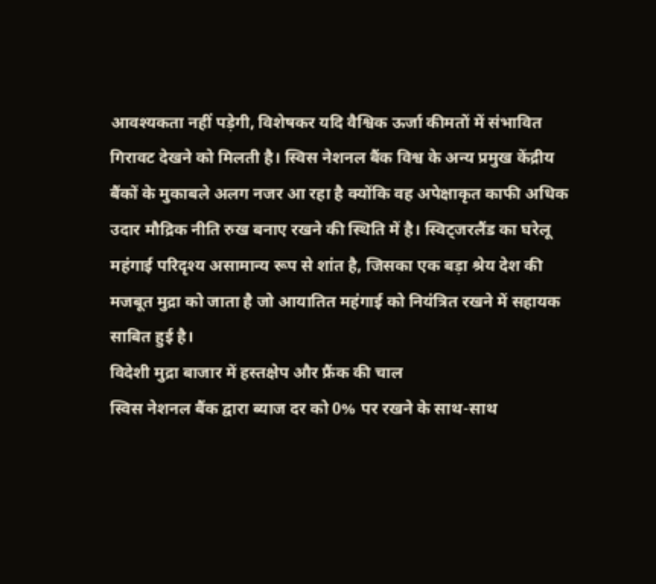आवश्यकता नहीं पड़ेगी, विशेषकर यदि वैश्विक ऊर्जा कीमतों में संभावित गिरावट देखने को मिलती है। स्विस नेशनल बैंक विश्व के अन्य प्रमुख केंद्रीय बैंकों के मुकाबले अलग नजर आ रहा है क्योंकि वह अपेक्षाकृत काफी अधिक उदार मौद्रिक नीति रुख बनाए रखने की स्थिति में है। स्विट्जरलैंड का घरेलू महंगाई परिदृश्य असामान्य रूप से शांत है, जिसका एक बड़ा श्रेय देश की मजबूत मुद्रा को जाता है जो आयातित महंगाई को नियंत्रित रखने में सहायक साबित हुई है।
विदेशी मुद्रा बाजार में हस्तक्षेप और फ्रैंक की चाल
स्विस नेशनल बैंक द्वारा ब्याज दर को 0% पर रखने के साथ-साथ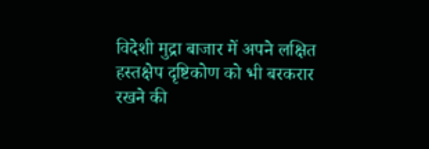विदेशी मुद्रा बाजार में अपने लक्षित हस्तक्षेप दृष्टिकोण को भी बरकरार रखने की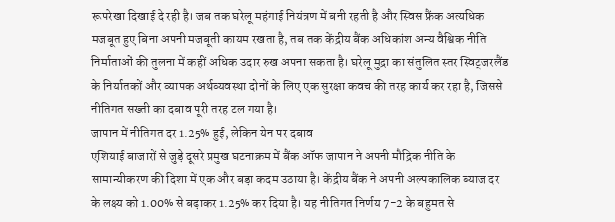रूपरेखा दिखाई दे रही है। जब तक घरेलू महंगाई नियंत्रण में बनी रहती है और स्विस फ्रैंक अत्यधिक मजबूत हुए बिना अपनी मजबूती कायम रखता है, तब तक केंद्रीय बैंक अधिकांश अन्य वैश्विक नीति निर्माताओं की तुलना में कहीं अधिक उदार रुख अपना सकता है। घरेलू मुद्रा का संतुलित स्तर स्विट्जरलैंड के निर्यातकों और व्यापक अर्थव्यवस्था दोनों के लिए एक सुरक्षा कवच की तरह कार्य कर रहा है, जिससे नीतिगत सख्ती का दबाव पूरी तरह टल गया है।
जापान में नीतिगत दर 1.25% हुई, लेकिन येन पर दबाव
एशियाई बाजारों से जुड़े दूसरे प्रमुख घटनाक्रम में बैंक ऑफ जापान ने अपनी मौद्रिक नीति के सामान्यीकरण की दिशा में एक और बड़ा कदम उठाया है। केंद्रीय बैंक ने अपनी अल्पकालिक ब्याज दर के लक्ष्य को 1.00% से बढ़ाकर 1.25% कर दिया है। यह नीतिगत निर्णय 7-2 के बहुमत से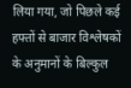लिया गया, जो पिछले कई हफ्तों से बाजार विश्लेषकों के अनुमानों के बिल्कुल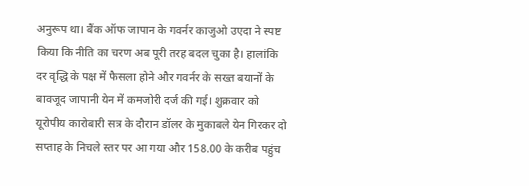अनुरूप था। बैंक ऑफ जापान के गवर्नर काजुओ उएदा ने स्पष्ट किया कि नीति का चरण अब पूरी तरह बदल चुका है। हालांकि दर वृद्धि के पक्ष में फैसला होने और गवर्नर के सख्त बयानों के बावजूद जापानी येन में कमजोरी दर्ज की गई। शुक्रवार को यूरोपीय कारोबारी सत्र के दौरान डॉलर के मुकाबले येन गिरकर दो सप्ताह के निचले स्तर पर आ गया और 158.00 के करीब पहुंच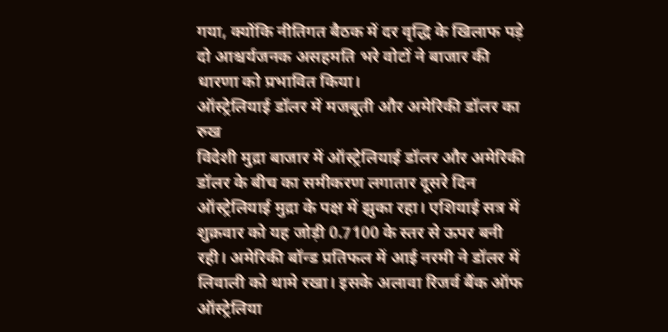गया, क्योंकि नीतिगत बैठक में दर वृद्धि के खिलाफ पड़े दो आश्चर्यजनक असहमति भरे वोटों ने बाजार की धारणा को प्रभावित किया।
ऑस्ट्रेलियाई डॉलर में मजबूती और अमेरिकी डॉलर का रुख
विदेशी मुद्रा बाजार में ऑस्ट्रेलियाई डॉलर और अमेरिकी डॉलर के बीच का समीकरण लगातार दूसरे दिन ऑस्ट्रेलियाई मुद्रा के पक्ष में झुका रहा। एशियाई सत्र में शुक्रवार को यह जोड़ी 0.7100 के स्तर से ऊपर बनी रही। अमेरिकी बॉन्ड प्रतिफल में आई नरमी ने डॉलर में लिवाली को थामे रखा। इसके अलावा रिजर्व बैंक ऑफ ऑस्ट्रेलिया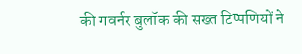की गवर्नर बुलॉक की सख्त टिप्पणियों ने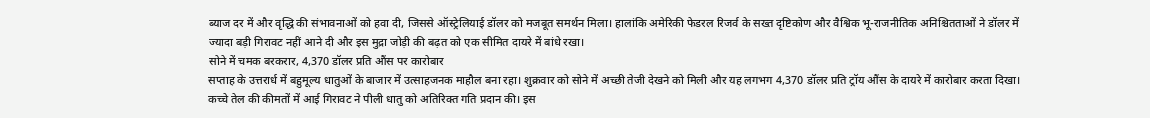ब्याज दर में और वृद्धि की संभावनाओं को हवा दी, जिससे ऑस्ट्रेलियाई डॉलर को मजबूत समर्थन मिला। हालांकि अमेरिकी फेडरल रिजर्व के सख्त दृष्टिकोण और वैश्विक भू-राजनीतिक अनिश्चितताओं ने डॉलर में ज्यादा बड़ी गिरावट नहीं आने दी और इस मुद्रा जोड़ी की बढ़त को एक सीमित दायरे में बांधे रखा।
सोने में चमक बरकरार, 4,370 डॉलर प्रति औंस पर कारोबार
सप्ताह के उत्तरार्ध में बहुमूल्य धातुओं के बाजार में उत्साहजनक माहौल बना रहा। शुक्रवार को सोने में अच्छी तेजी देखने को मिली और यह लगभग 4,370 डॉलर प्रति ट्रॉय औंस के दायरे में कारोबार करता दिखा। कच्चे तेल की कीमतों में आई गिरावट ने पीली धातु को अतिरिक्त गति प्रदान की। इस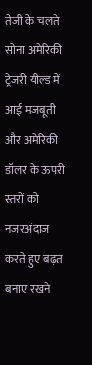तेजी के चलते सोना अमेरिकी ट्रेजरी यील्ड में आई मजबूती और अमेरिकी डॉलर के ऊपरी स्तरों को नजरअंदाज करते हुए बढ़त बनाए रखने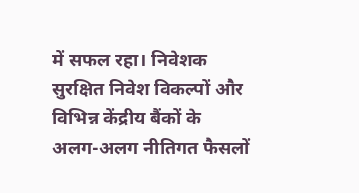में सफल रहा। निवेशक सुरक्षित निवेश विकल्पों और विभिन्न केंद्रीय बैंकों के अलग-अलग नीतिगत फैसलों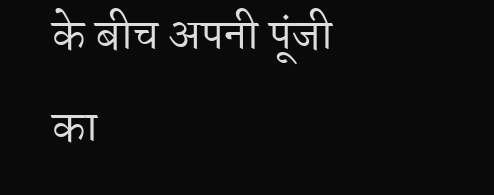के बीच अपनी पूंजी का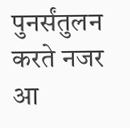पुनर्संतुलन करते नजर आ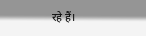रहे हैं।